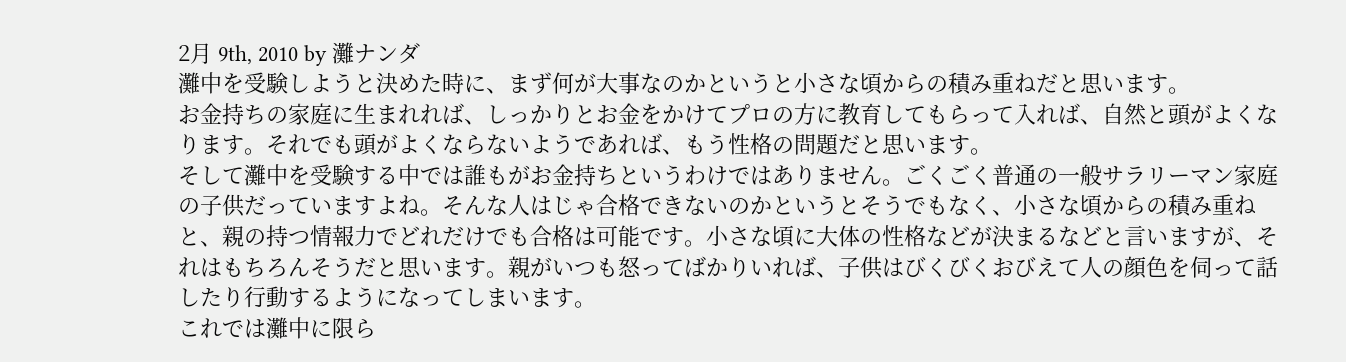2月 9th, 2010 by 灘ナンダ
灘中を受験しようと決めた時に、まず何が大事なのかというと小さな頃からの積み重ねだと思います。
お金持ちの家庭に生まれれば、しっかりとお金をかけてプロの方に教育してもらって入れば、自然と頭がよくなります。それでも頭がよくならないようであれば、もう性格の問題だと思います。
そして灘中を受験する中では誰もがお金持ちというわけではありません。ごくごく普通の一般サラリーマン家庭の子供だっていますよね。そんな人はじゃ合格できないのかというとそうでもなく、小さな頃からの積み重ねと、親の持つ情報力でどれだけでも合格は可能です。小さな頃に大体の性格などが決まるなどと言いますが、それはもちろんそうだと思います。親がいつも怒ってばかりいれば、子供はびくびくおびえて人の顔色を伺って話したり行動するようになってしまいます。
これでは灘中に限ら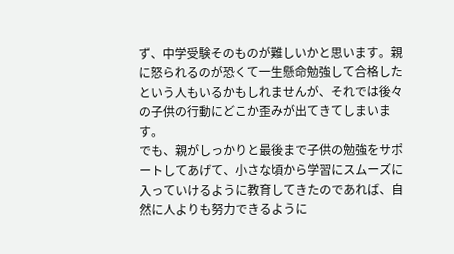ず、中学受験そのものが難しいかと思います。親に怒られるのが恐くて一生懸命勉強して合格したという人もいるかもしれませんが、それでは後々の子供の行動にどこか歪みが出てきてしまいます。
でも、親がしっかりと最後まで子供の勉強をサポートしてあげて、小さな頃から学習にスムーズに入っていけるように教育してきたのであれば、自然に人よりも努力できるように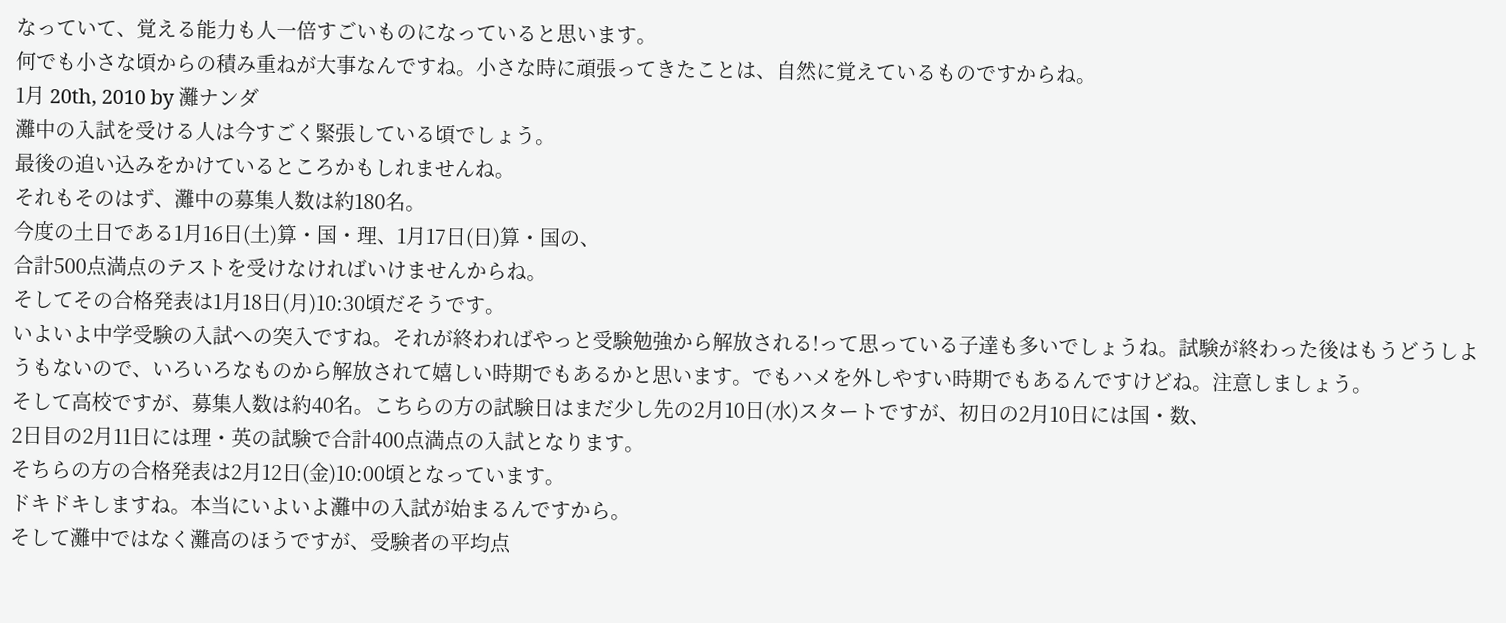なっていて、覚える能力も人一倍すごいものになっていると思います。
何でも小さな頃からの積み重ねが大事なんですね。小さな時に頑張ってきたことは、自然に覚えているものですからね。
1月 20th, 2010 by 灘ナンダ
灘中の入試を受ける人は今すごく緊張している頃でしょう。
最後の追い込みをかけているところかもしれませんね。
それもそのはず、灘中の募集人数は約180名。
今度の土日である1月16日(土)算・国・理、1月17日(日)算・国の、
合計500点満点のテストを受けなければいけませんからね。
そしてその合格発表は1月18日(月)10:30頃だそうです。
いよいよ中学受験の入試への突入ですね。それが終わればやっと受験勉強から解放される!って思っている子達も多いでしょうね。試験が終わった後はもうどうしようもないので、いろいろなものから解放されて嬉しい時期でもあるかと思います。でもハメを外しやすい時期でもあるんですけどね。注意しましょう。
そして高校ですが、募集人数は約40名。こちらの方の試験日はまだ少し先の2月10日(水)スタートですが、初日の2月10日には国・数、
2日目の2月11日には理・英の試験で合計400点満点の入試となります。
そちらの方の合格発表は2月12日(金)10:00頃となっています。
ドキドキしますね。本当にいよいよ灘中の入試が始まるんですから。
そして灘中ではなく灘高のほうですが、受験者の平均点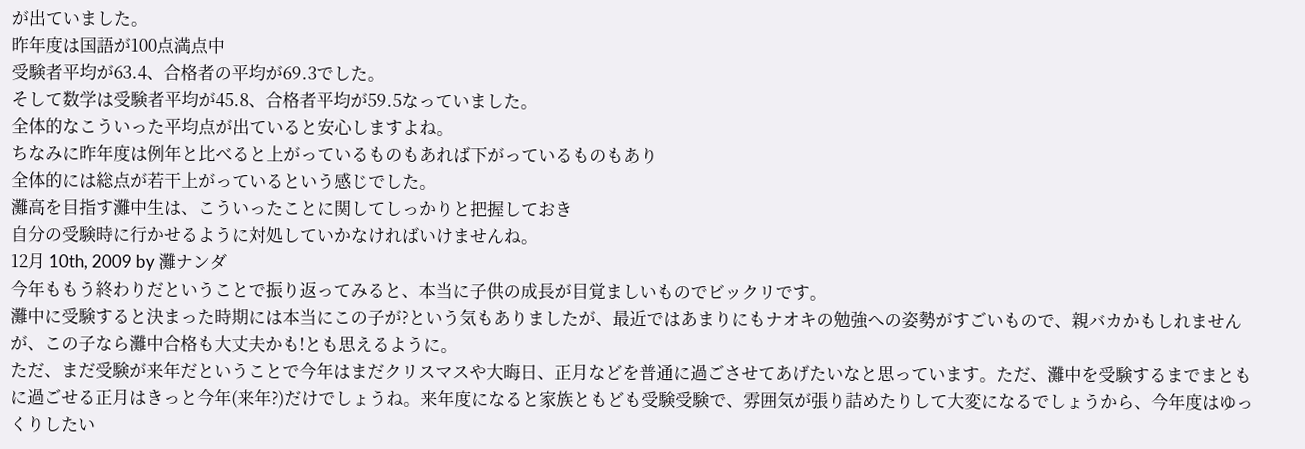が出ていました。
昨年度は国語が100点満点中
受験者平均が63.4、合格者の平均が69.3でした。
そして数学は受験者平均が45.8、合格者平均が59.5なっていました。
全体的なこういった平均点が出ていると安心しますよね。
ちなみに昨年度は例年と比べると上がっているものもあれば下がっているものもあり
全体的には総点が若干上がっているという感じでした。
灘高を目指す灘中生は、こういったことに関してしっかりと把握しておき
自分の受験時に行かせるように対処していかなければいけませんね。
12月 10th, 2009 by 灘ナンダ
今年ももう終わりだということで振り返ってみると、本当に子供の成長が目覚ましいものでビックリです。
灘中に受験すると決まった時期には本当にこの子が?という気もありましたが、最近ではあまりにもナオキの勉強への姿勢がすごいもので、親バカかもしれませんが、この子なら灘中合格も大丈夫かも!とも思えるように。
ただ、まだ受験が来年だということで今年はまだクリスマスや大晦日、正月などを普通に過ごさせてあげたいなと思っています。ただ、灘中を受験するまでまともに過ごせる正月はきっと今年(来年?)だけでしょうね。来年度になると家族ともども受験受験で、雰囲気が張り詰めたりして大変になるでしょうから、今年度はゆっくりしたい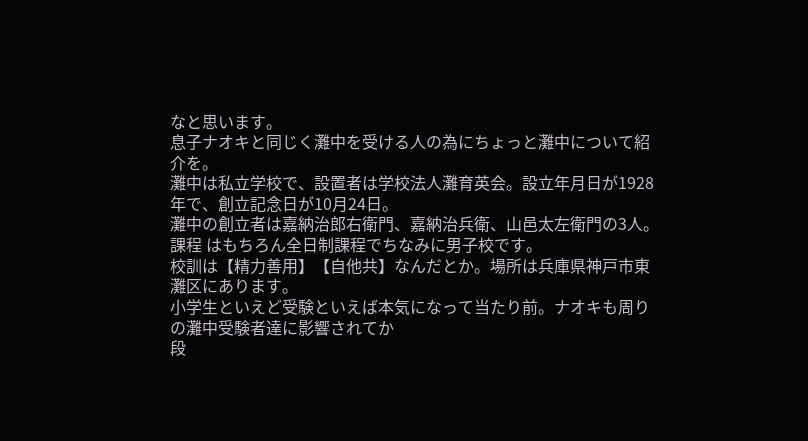なと思います。
息子ナオキと同じく灘中を受ける人の為にちょっと灘中について紹介を。
灘中は私立学校で、設置者は学校法人灘育英会。設立年月日が1928年で、創立記念日が10月24日。
灘中の創立者は嘉納治郎右衛門、嘉納治兵衛、山邑太左衛門の3人。
課程 はもちろん全日制課程でちなみに男子校です。
校訓は【精力善用】【自他共】なんだとか。場所は兵庫県神戸市東灘区にあります。
小学生といえど受験といえば本気になって当たり前。ナオキも周りの灘中受験者達に影響されてか
段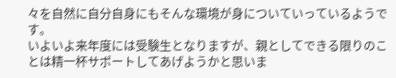々を自然に自分自身にもそんな環境が身についていっているようです。
いよいよ来年度には受験生となりますが、親としてできる限りのことは精一杯サポートしてあげようかと思いま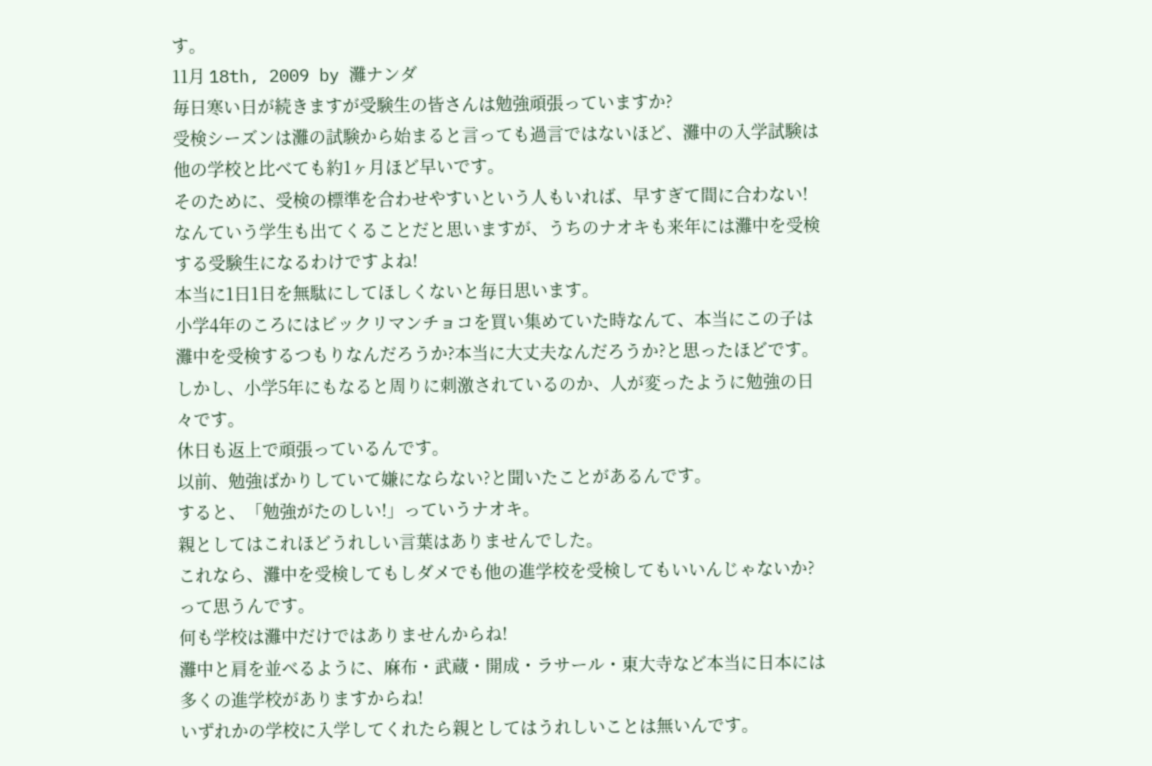す。
11月 18th, 2009 by 灘ナンダ
毎日寒い日が続きますが受験生の皆さんは勉強頑張っていますか?
受検シーズンは灘の試験から始まると言っても過言ではないほど、灘中の入学試験は他の学校と比べても約1ヶ月ほど早いです。
そのために、受検の標準を合わせやすいという人もいれば、早すぎて間に合わない!なんていう学生も出てくることだと思いますが、うちのナオキも来年には灘中を受検する受験生になるわけですよね!
本当に1日1日を無駄にしてほしくないと毎日思います。
小学4年のころにはビックリマンチョコを買い集めていた時なんて、本当にこの子は灘中を受検するつもりなんだろうか?本当に大丈夫なんだろうか?と思ったほどです。
しかし、小学5年にもなると周りに刺激されているのか、人が変ったように勉強の日々です。
休日も返上で頑張っているんです。
以前、勉強ばかりしていて嫌にならない?と聞いたことがあるんです。
すると、「勉強がたのしい!」っていうナオキ。
親としてはこれほどうれしい言葉はありませんでした。
これなら、灘中を受検してもしダメでも他の進学校を受検してもいいんじゃないか?って思うんです。
何も学校は灘中だけではありませんからね!
灘中と肩を並べるように、麻布・武蔵・開成・ラサール・東大寺など本当に日本には多くの進学校がありますからね!
いずれかの学校に入学してくれたら親としてはうれしいことは無いんです。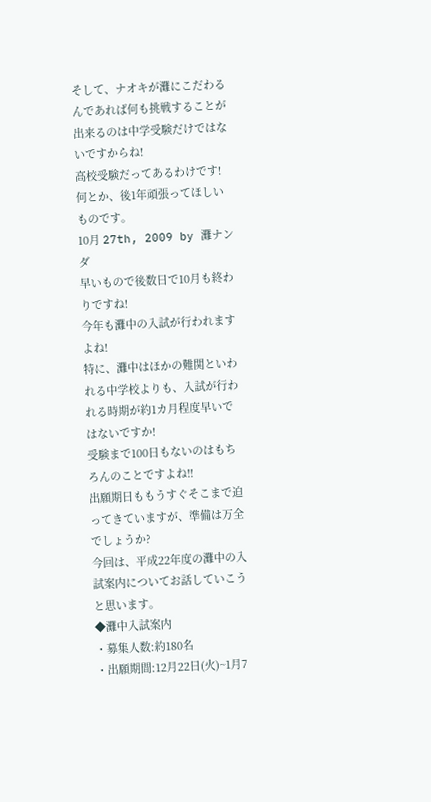そして、ナオキが灘にこだわるんであれば何も挑戦することが出来るのは中学受験だけではないですからね!
高校受験だってあるわけです!
何とか、後1年頑張ってほしいものです。
10月 27th, 2009 by 灘ナンダ
早いもので後数日で10月も終わりですね!
今年も灘中の入試が行われますよね!
特に、灘中はほかの難関といわれる中学校よりも、入試が行われる時期が約1カ月程度早いではないですか!
受験まで100日もないのはもちろんのことですよね!!
出願期日ももうすぐそこまで迫ってきていますが、準備は万全でしょうか?
今回は、平成22年度の灘中の入試案内についてお話していこうと思います。
◆灘中入試案内
・募集人数:約180名
・出願期間:12月22日(火)~1月7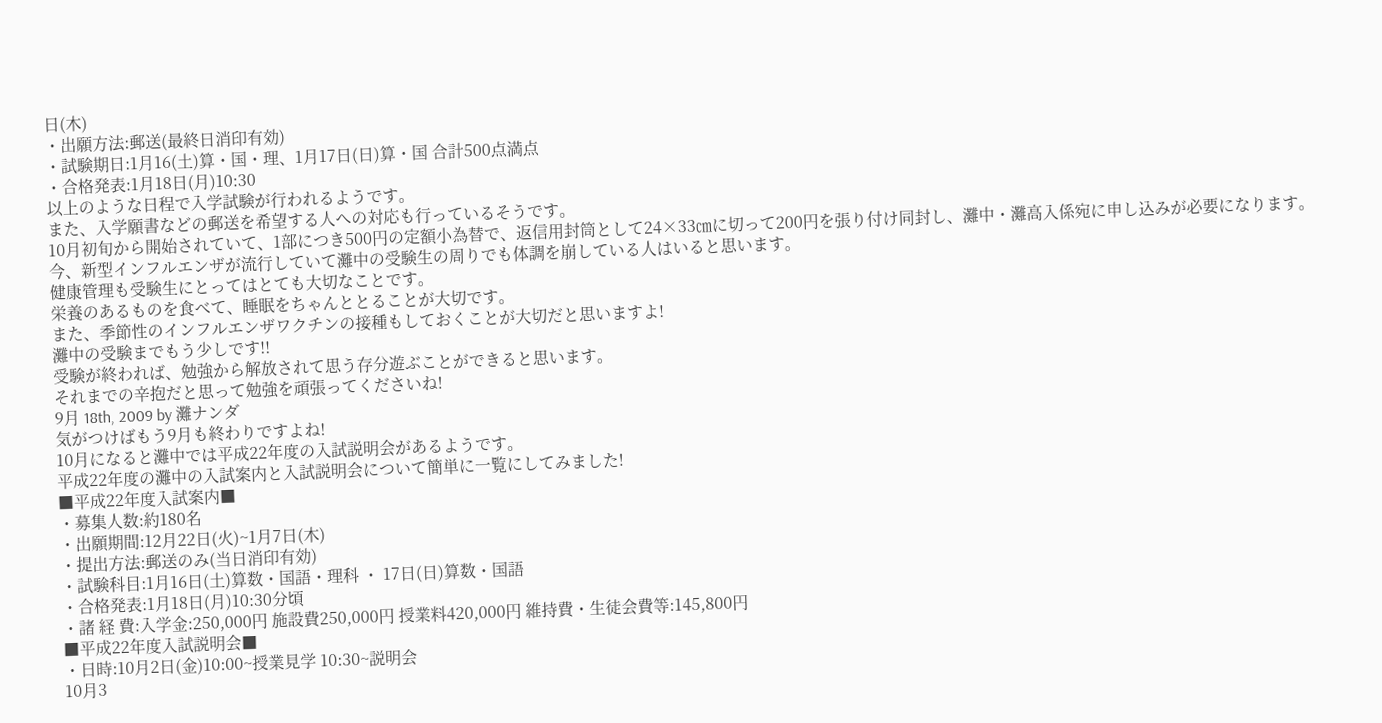日(木)
・出願方法:郵送(最終日消印有効)
・試験期日:1月16(土)算・国・理、1月17日(日)算・国 合計500点満点
・合格発表:1月18日(月)10:30
以上のような日程で入学試験が行われるようです。
また、入学願書などの郵送を希望する人への対応も行っているそうです。
10月初旬から開始されていて、1部につき500円の定額小為替で、返信用封筒として24×33㎝に切って200円を張り付け同封し、灘中・灘高入係宛に申し込みが必要になります。
今、新型インフルエンザが流行していて灘中の受験生の周りでも体調を崩している人はいると思います。
健康管理も受験生にとってはとても大切なことです。
栄養のあるものを食べて、睡眠をちゃんととることが大切です。
また、季節性のインフルエンザワクチンの接種もしておくことが大切だと思いますよ!
灘中の受験までもう少しです!!
受験が終われば、勉強から解放されて思う存分遊ぶことができると思います。
それまでの辛抱だと思って勉強を頑張ってくださいね!
9月 18th, 2009 by 灘ナンダ
気がつけばもう9月も終わりですよね!
10月になると灘中では平成22年度の入試説明会があるようです。
平成22年度の灘中の入試案内と入試説明会について簡単に一覧にしてみました!
■平成22年度入試案内■
・募集人数:約180名
・出願期間:12月22日(火)~1月7日(木)
・提出方法:郵送のみ(当日消印有効)
・試験科目:1月16日(土)算数・国語・理科 ・ 17日(日)算数・国語
・合格発表:1月18日(月)10:30分頃
・諸 経 費:入学金:250,000円 施設費250,000円 授業料420,000円 維持費・生徒会費等:145,800円
■平成22年度入試説明会■
・日時:10月2日(金)10:00~授業見学 10:30~説明会
10月3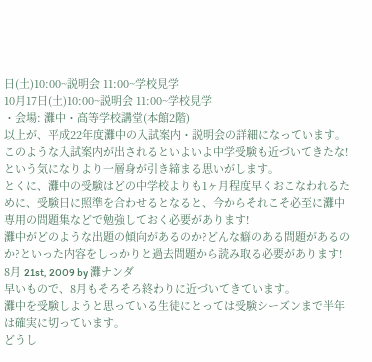日(土)10:00~説明会 11:00~学校見学
10月17日(土)10:00~説明会 11:00~学校見学
・会場: 灘中・高等学校講堂(本館2階)
以上が、平成22年度灘中の入試案内・説明会の詳細になっています。
このような入試案内が出されるといよいよ中学受験も近づいてきたな!という気になりより一層身が引き締まる思いがします。
とくに、灘中の受験はどの中学校よりも1ヶ月程度早くおこなわれるために、受験日に照準を合わせるとなると、今からそれこそ必至に灘中専用の問題集などで勉強しておく必要があります!
灘中がどのような出題の傾向があるのか?どんな癖のある問題があるのか?といった内容をしっかりと過去問題から読み取る必要があります!
8月 21st, 2009 by 灘ナンダ
早いもので、8月もそろそろ終わりに近づいてきています。
灘中を受験しようと思っている生徒にとっては受験シーズンまで半年は確実に切っています。
どうし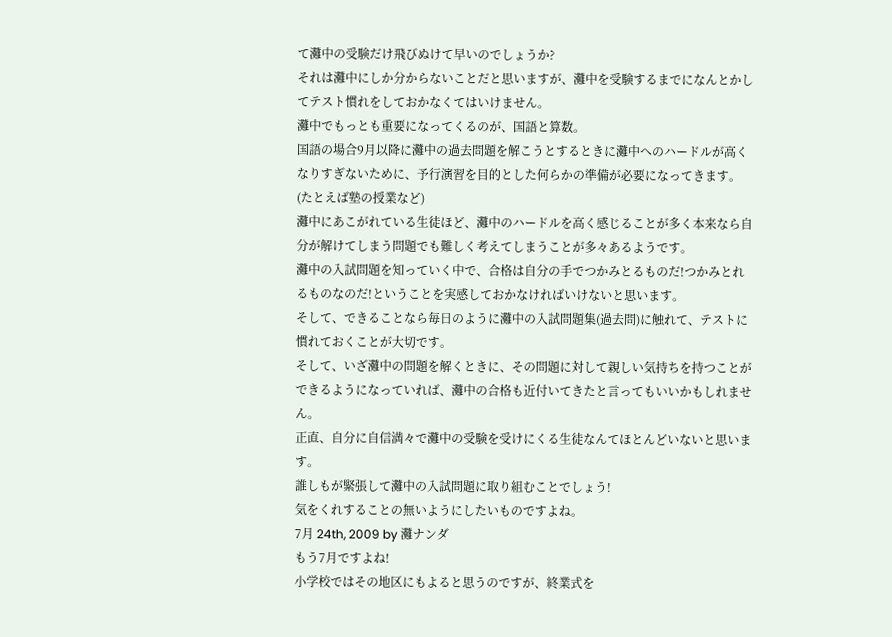て灘中の受験だけ飛びぬけて早いのでしょうか?
それは灘中にしか分からないことだと思いますが、灘中を受験するまでになんとかしてテスト慣れをしておかなくてはいけません。
灘中でもっとも重要になってくるのが、国語と算数。
国語の場合9月以降に灘中の過去問題を解こうとするときに灘中へのハードルが高くなりすぎないために、予行演習を目的とした何らかの準備が必要になってきます。(たとえば塾の授業など)
灘中にあこがれている生徒ほど、灘中のハードルを高く感じることが多く本来なら自分が解けてしまう問題でも難しく考えてしまうことが多々あるようです。
灘中の入試問題を知っていく中で、合格は自分の手でつかみとるものだ!つかみとれるものなのだ!ということを実感しておかなければいけないと思います。
そして、できることなら毎日のように灘中の入試問題集(過去問)に触れて、テストに慣れておくことが大切です。
そして、いざ灘中の問題を解くときに、その問題に対して親しい気持ちを持つことができるようになっていれば、灘中の合格も近付いてきたと言ってもいいかもしれません。
正直、自分に自信満々で灘中の受験を受けにくる生徒なんてほとんどいないと思います。
誰しもが緊張して灘中の入試問題に取り組むことでしょう!
気をくれすることの無いようにしたいものですよね。
7月 24th, 2009 by 灘ナンダ
もう7月ですよね!
小学校ではその地区にもよると思うのですが、終業式を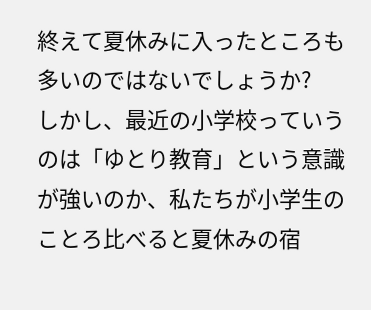終えて夏休みに入ったところも多いのではないでしょうか?
しかし、最近の小学校っていうのは「ゆとり教育」という意識が強いのか、私たちが小学生のことろ比べると夏休みの宿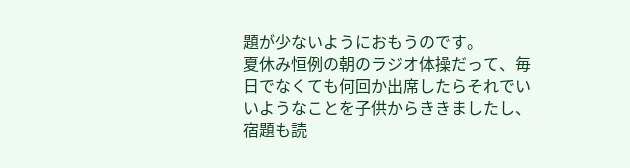題が少ないようにおもうのです。
夏休み恒例の朝のラジオ体操だって、毎日でなくても何回か出席したらそれでいいようなことを子供からききましたし、宿題も読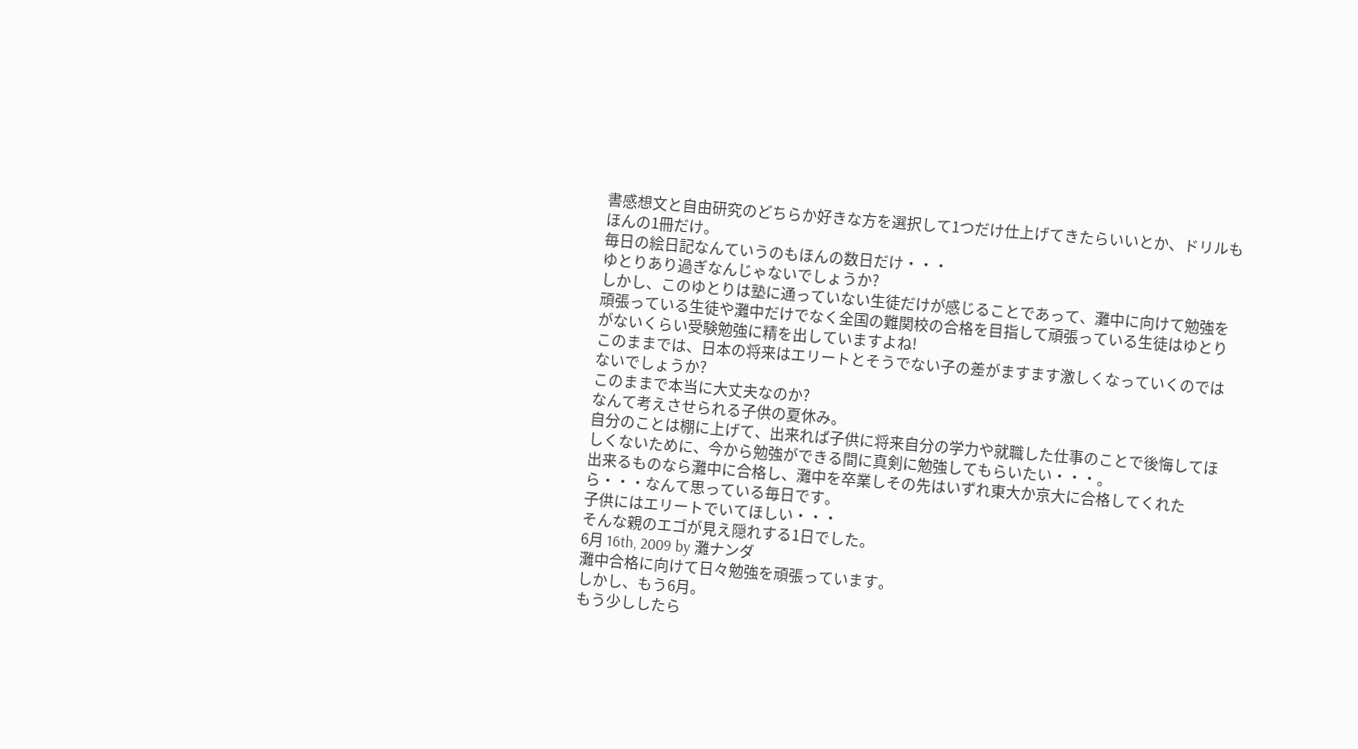書感想文と自由研究のどちらか好きな方を選択して1つだけ仕上げてきたらいいとか、ドリルもほんの1冊だけ。
毎日の絵日記なんていうのもほんの数日だけ・・・
ゆとりあり過ぎなんじゃないでしょうか?
しかし、このゆとりは塾に通っていない生徒だけが感じることであって、灘中に向けて勉強を頑張っている生徒や灘中だけでなく全国の難関校の合格を目指して頑張っている生徒はゆとりがないくらい受験勉強に精を出していますよね!
このままでは、日本の将来はエリートとそうでない子の差がますます激しくなっていくのではないでしょうか?
このままで本当に大丈夫なのか?
なんて考えさせられる子供の夏休み。
自分のことは棚に上げて、出来れば子供に将来自分の学力や就職した仕事のことで後悔してほしくないために、今から勉強ができる間に真剣に勉強してもらいたい・・・。
出来るものなら灘中に合格し、灘中を卒業しその先はいずれ東大か京大に合格してくれたら・・・なんて思っている毎日です。
子供にはエリートでいてほしい・・・
そんな親のエゴが見え隠れする1日でした。
6月 16th, 2009 by 灘ナンダ
灘中合格に向けて日々勉強を頑張っています。
しかし、もう6月。
もう少ししたら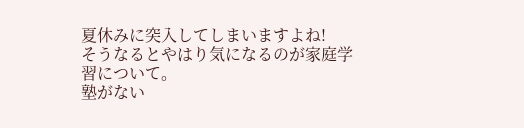夏休みに突入してしまいますよね!
そうなるとやはり気になるのが家庭学習について。
塾がない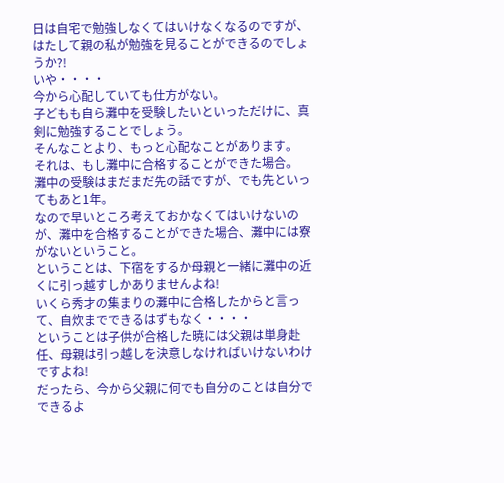日は自宅で勉強しなくてはいけなくなるのですが、はたして親の私が勉強を見ることができるのでしょうか?!
いや・・・・
今から心配していても仕方がない。
子どもも自ら灘中を受験したいといっただけに、真剣に勉強することでしょう。
そんなことより、もっと心配なことがあります。
それは、もし灘中に合格することができた場合。
灘中の受験はまだまだ先の話ですが、でも先といってもあと1年。
なので早いところ考えておかなくてはいけないのが、灘中を合格することができた場合、灘中には寮がないということ。
ということは、下宿をするか母親と一緒に灘中の近くに引っ越すしかありませんよね!
いくら秀才の集まりの灘中に合格したからと言って、自炊までできるはずもなく・・・・
ということは子供が合格した暁には父親は単身赴任、母親は引っ越しを決意しなければいけないわけですよね!
だったら、今から父親に何でも自分のことは自分でできるよ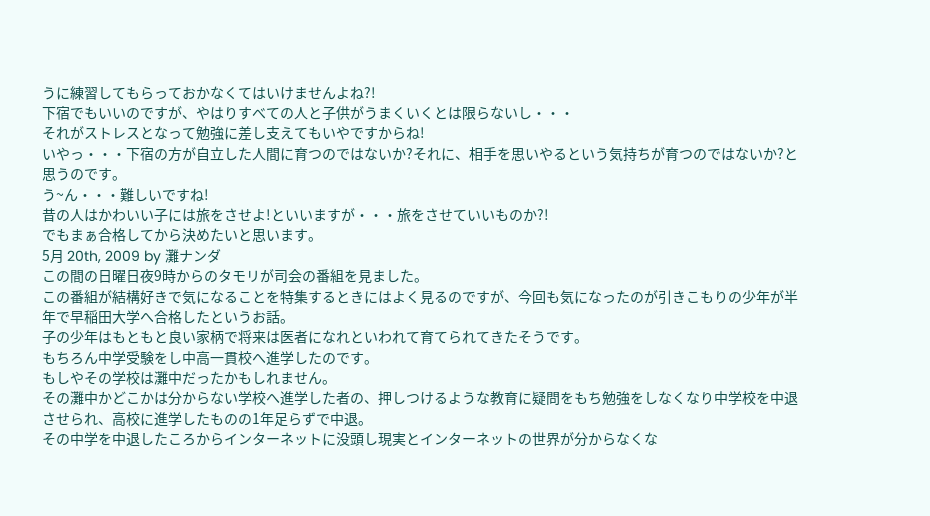うに練習してもらっておかなくてはいけませんよね?!
下宿でもいいのですが、やはりすべての人と子供がうまくいくとは限らないし・・・
それがストレスとなって勉強に差し支えてもいやですからね!
いやっ・・・下宿の方が自立した人間に育つのではないか?それに、相手を思いやるという気持ちが育つのではないか?と思うのです。
う~ん・・・難しいですね!
昔の人はかわいい子には旅をさせよ!といいますが・・・旅をさせていいものか?!
でもまぁ合格してから決めたいと思います。
5月 20th, 2009 by 灘ナンダ
この間の日曜日夜9時からのタモリが司会の番組を見ました。
この番組が結構好きで気になることを特集するときにはよく見るのですが、今回も気になったのが引きこもりの少年が半年で早稲田大学へ合格したというお話。
子の少年はもともと良い家柄で将来は医者になれといわれて育てられてきたそうです。
もちろん中学受験をし中高一貫校へ進学したのです。
もしやその学校は灘中だったかもしれません。
その灘中かどこかは分からない学校へ進学した者の、押しつけるような教育に疑問をもち勉強をしなくなり中学校を中退させられ、高校に進学したものの1年足らずで中退。
その中学を中退したころからインターネットに没頭し現実とインターネットの世界が分からなくな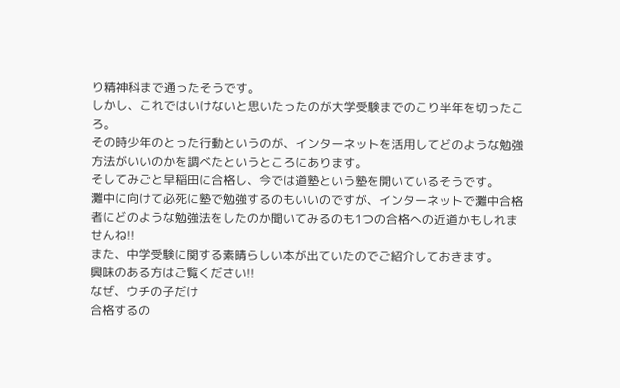り精神科まで通ったそうです。
しかし、これではいけないと思いたったのが大学受験までのこり半年を切ったころ。
その時少年のとった行動というのが、インターネットを活用してどのような勉強方法がいいのかを調べたというところにあります。
そしてみごと早稲田に合格し、今では道塾という塾を開いているそうです。
灘中に向けて必死に塾で勉強するのもいいのですが、インターネットで灘中合格者にどのような勉強法をしたのか聞いてみるのも1つの合格への近道かもしれませんね!!
また、中学受験に関する素晴らしい本が出ていたのでご紹介しておきます。
興味のある方はご覧ください!!
なぜ、ウチの子だけ
合格するの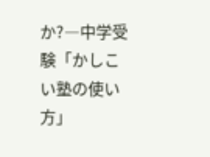か?―中学受験「かしこい塾の使い方」